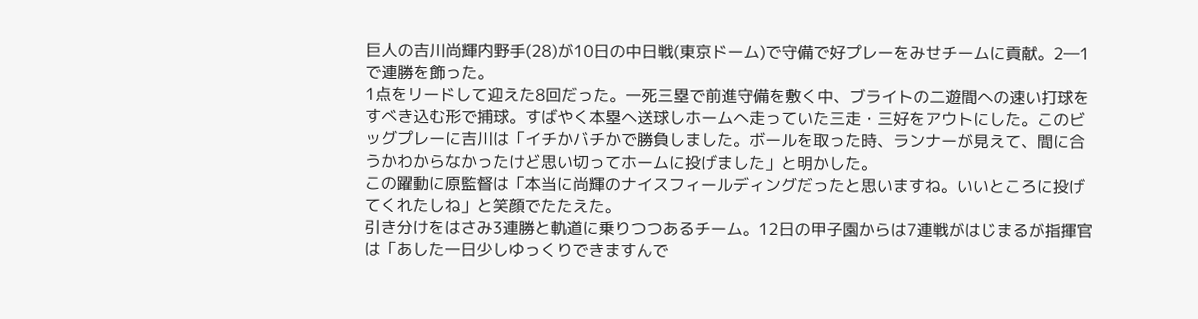巨人の吉川尚輝内野手(28)が10日の中日戦(東京ドーム)で守備で好プレーをみせチームに貢献。2―1で連勝を飾った。
1点をリードして迎えた8回だった。一死三塁で前進守備を敷く中、ブライトの二遊間への速い打球をすべき込む形で捕球。すばやく本塁へ送球しホームへ走っていた三走・三好をアウトにした。このビッグプレーに吉川は「イチかバチかで勝負しました。ボールを取った時、ランナーが見えて、間に合うかわからなかったけど思い切ってホームに投げました」と明かした。
この躍動に原監督は「本当に尚輝のナイスフィールディングだったと思いますね。いいところに投げてくれたしね」と笑顔でたたえた。
引き分けをはさみ3連勝と軌道に乗りつつあるチーム。12日の甲子園からは7連戦がはじまるが指揮官は「あした一日少しゆっくりできますんで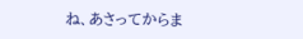ね、あさってからま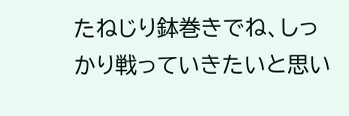たねじり鉢巻きでね、しっかり戦っていきたいと思い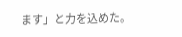ます」と力を込めた。